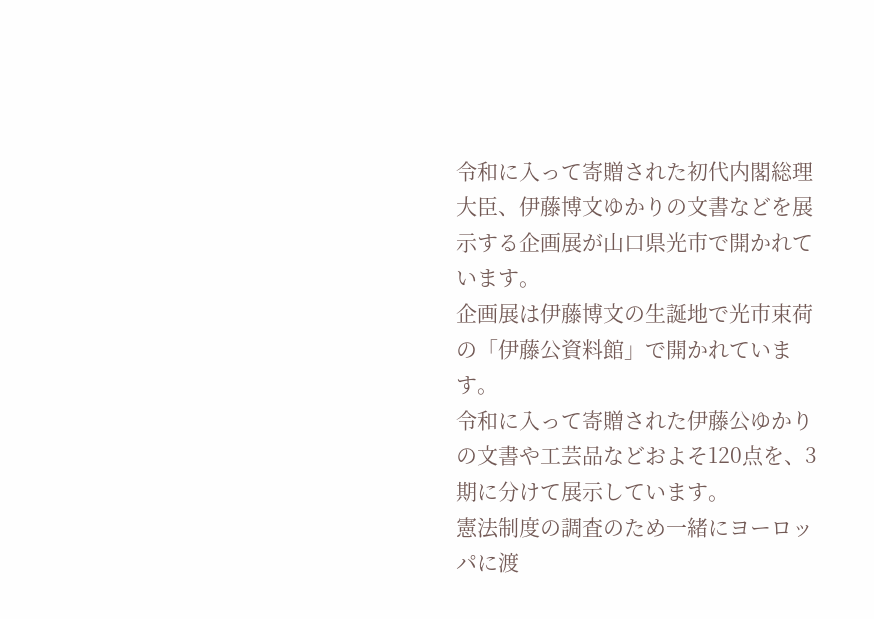令和に入って寄贈された初代内閣総理大臣、伊藤博文ゆかりの文書などを展示する企画展が山口県光市で開かれています。
企画展は伊藤博文の生誕地で光市束荷の「伊藤公資料館」で開かれています。
令和に入って寄贈された伊藤公ゆかりの文書や工芸品などおよそ120点を、3期に分けて展示しています。
憲法制度の調査のため一緒にヨーロッパに渡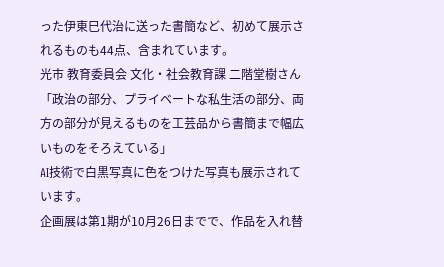った伊東巳代治に送った書簡など、初めて展示されるものも44点、含まれています。
光市 教育委員会 文化・社会教育課 二階堂樹さん
「政治の部分、プライベートな私生活の部分、両方の部分が見えるものを工芸品から書簡まで幅広いものをそろえている」
AI技術で白黒写真に色をつけた写真も展示されています。
企画展は第1期が10月26日までで、作品を入れ替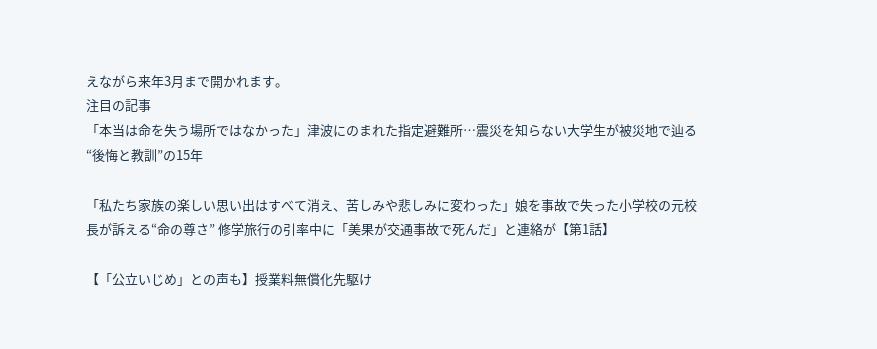えながら来年3月まで開かれます。
注目の記事
「本当は命を失う場所ではなかった」津波にのまれた指定避難所…震災を知らない大学生が被災地で辿る“後悔と教訓”の15年

「私たち家族の楽しい思い出はすべて消え、苦しみや悲しみに変わった」娘を事故で失った小学校の元校長が訴える“命の尊さ” 修学旅行の引率中に「美果が交通事故で死んだ」と連絡が【第1話】

【「公立いじめ」との声も】授業料無償化先駆け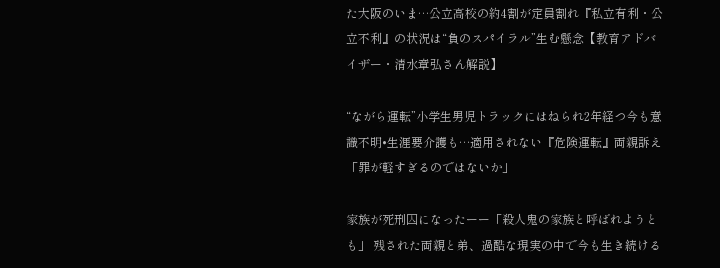た大阪のいま…公立高校の約4割が定員割れ『私立有利・公立不利』の状況は“負のスパイラル”生む懸念【教育アドバイザー・清水章弘さん解説】

“ながら運転”小学生男児トラックにはねられ2年経つ今も意識不明•生涯要介護も…適用されない『危険運転』両親訴え「罪が軽すぎるのではないか」

家族が死刑囚になったーー「殺人鬼の家族と呼ばれようとも」 残された両親と弟、過酷な現実の中で今も生き続ける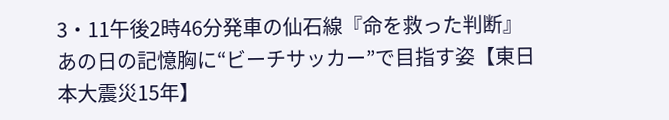3・11午後2時46分発車の仙石線『命を救った判断』あの日の記憶胸に“ビーチサッカー”で目指す姿【東日本大震災15年】